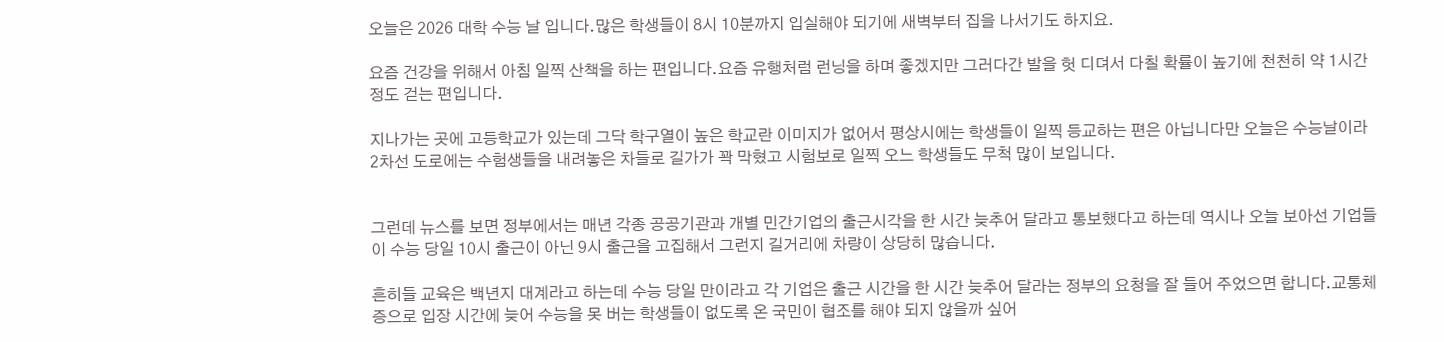오늘은 2026 대학 수능 날 입니다.많은 학생들이 8시 10분까지 입실해야 되기에 새벽부터 집을 나서기도 하지요.

요즘 건강을 위해서 아침 일찍 산책을 하는 편입니다.요즘 유행처럼 런닝을 하며 좋겠지만 그러다간 발을 헛 디뎌서 다칠 확률이 높기에 천천히 약 1시간 정도 걷는 편입니다.

지나가는 곳에 고등학교가 있는데 그닥 학구열이 높은 학교란 이미지가 없어서 평상시에는 학생들이 일찍 등교하는 편은 아닙니다만 오늘은 수능날이라 2차선 도로에는 수험생들을 내려놓은 차들로 길가가 꽉 막혔고 시험보로 일찍 오느 학생들도 무척 많이 보입니다.


그런데 뉴스를 보면 정부에서는 매년 각종 공공기관과 개별 민간기업의 출근시각을 한 시간 늦추어 달라고 통보했다고 하는데 역시나 오늘 보아선 기업들이 수능 당일 10시 출근이 아닌 9시 출근을 고집해서 그런지 길거리에 차량이 상당히 많습니다.

흔히들 교육은 백년지 대계라고 하는데 수능 당일 만이라고 각 기업은 출근 시간을 한 시간 늦추어 달라는 정부의 요청을 잘 들어 주었으면 합니다.교통체증으로 입장 시간에 늦어 수능을 못 버는 학생들이 없도록 온 국민이 협조를 해야 되지 않을까 싶어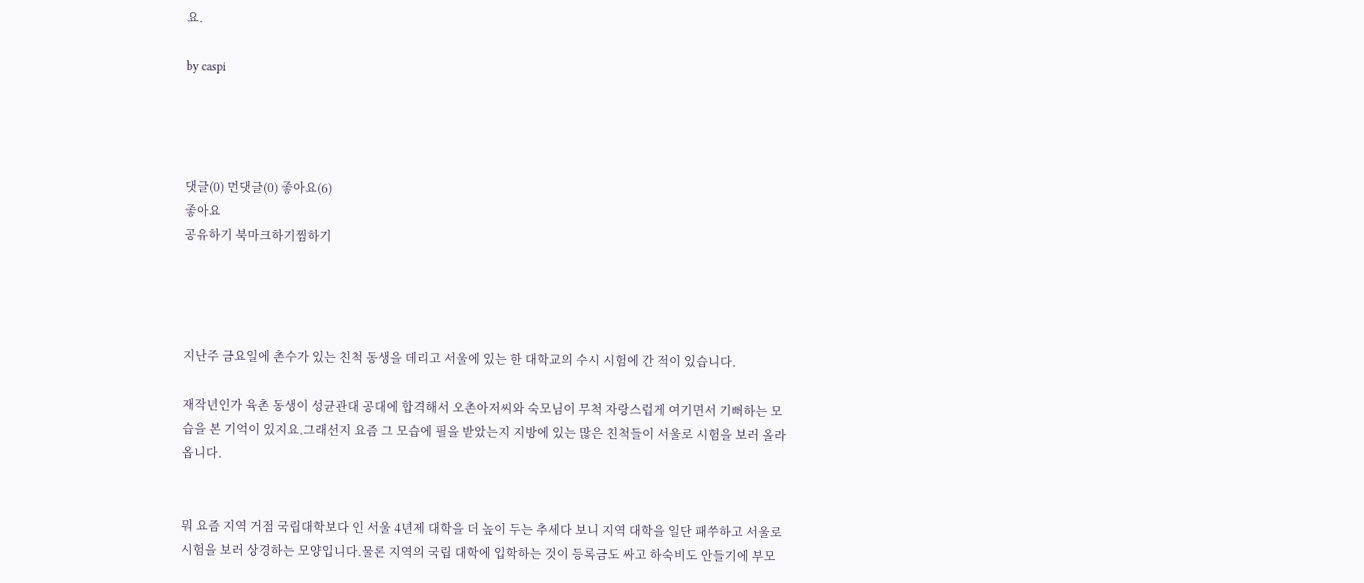요.

by caspi




댓글(0) 먼댓글(0) 좋아요(6)
좋아요
공유하기 북마크하기찜하기




지난주 금요일에 촌수가 있는 친척 동생을 데리고 서울에 있는 한 대학교의 수시 시험에 간 적이 있습니다.

재작년인가 육촌 동생이 성균관대 공대에 합격해서 오촌아저씨와 숙모님이 무척 자랑스럽게 여기면서 기뻐하는 모습을 본 기억이 있지요.그래선지 요즘 그 모습에 필을 받았는지 지방에 있는 많은 친척들이 서울로 시험을 보러 올라옵니다.


뭐 요즘 지역 거점 국립대학보다 인 서울 4년제 대학을 더 높이 두는 추세다 보니 지역 대학을 일단 패쑤하고 서울로 시험을 보러 상경하는 모양입니다.물론 지역의 국립 대학에 입학하는 것이 등록금도 싸고 하숙비도 안들기에 부모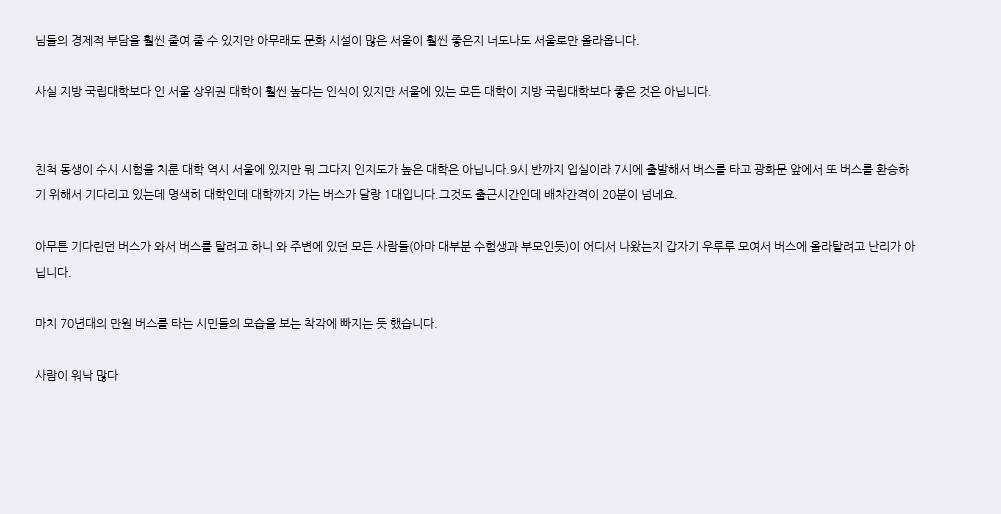님들의 경제적 부담을 훨씬 줄여 줄 수 있지만 아무래도 문화 시설이 많은 서울이 훨씬 좋은지 너도나도 서울로만 올라옵니다.

사실 지방 국립대학보다 인 서울 상위권 대학이 훨씬 높다는 인식이 있지만 서울에 있는 모든 대학이 지방 국립대학보다 좋은 것은 아닙니다.


친척 동생이 수시 시험을 치룬 대학 역시 서울에 있지만 뭐 그다지 인지도가 높은 대학은 아닙니다.9시 반까지 입실이라 7시에 출발해서 버스를 타고 광화문 앞에서 또 버스를 환승하기 위해서 기다리고 있는데 명색히 대학인데 대학까지 가는 버스가 달랑 1대입니다.그것도 출근시간인데 배차간격이 20분이 넘네요.

아무튼 기다린던 버스가 와서 버스를 탈려고 하니 와 주변에 있던 모든 사람들(아마 대부분 수험생과 부모인듯)이 어디서 나왔는지 갑자기 우루루 모여서 버스에 올라탈려고 난리가 아닙니다.

마치 70년대의 만원 버스를 타는 시민들의 모습을 보는 착각에 빠지는 듯 했습니다.

사람이 워낙 많다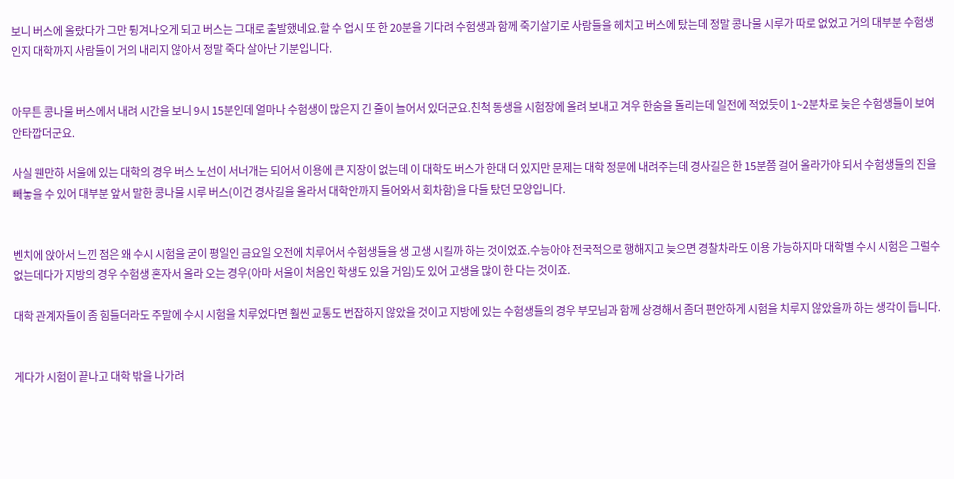보니 버스에 올랐다가 그만 튕겨나오게 되고 버스는 그대로 출발했네요.할 수 업시 또 한 20분을 기다려 수험생과 함께 죽기살기로 사람들을 헤치고 버스에 탔는데 정말 콩나물 시루가 따로 없었고 거의 대부분 수험생인지 대학까지 사람들이 거의 내리지 않아서 정말 죽다 살아난 기분입니다.


아무튼 콩나물 버스에서 내려 시간을 보니 9시 15분인데 얼마나 수험생이 많은지 긴 줄이 늘어서 있더군요.친척 동생을 시험장에 올려 보내고 겨우 한숨을 돌리는데 일전에 적었듯이 1~2분차로 늦은 수험생들이 보여 안타깝더군요.

사실 웬만하 서울에 있는 대학의 경우 버스 노선이 서너개는 되어서 이용에 큰 지장이 없는데 이 대학도 버스가 한대 더 있지만 문제는 대학 정문에 내려주는데 경사길은 한 15분쯤 걸어 올라가야 되서 수험생들의 진을  빼놓을 수 있어 대부분 앞서 말한 콩나물 시루 버스(이건 경사길을 올라서 대학안까지 들어와서 회차함)을 다들 탔던 모양입니다.


벤치에 앉아서 느낀 점은 왜 수시 시험을 굳이 평일인 금요일 오전에 치루어서 수험생들을 생 고생 시킬까 하는 것이었죠.수능아야 전국적으로 행해지고 늦으면 경찰차라도 이용 가능하지마 대학별 수시 시험은 그럴수 없는데다가 지방의 경우 수험생 혼자서 올라 오는 경우(아마 서울이 처음인 학생도 있을 거임)도 있어 고생을 많이 한 다는 것이죠.

대학 관계자들이 좀 힘들더라도 주말에 수시 시험을 치루었다면 훨씬 교통도 번잡하지 않았을 것이고 지방에 있는 수험생들의 경우 부모님과 함께 상경해서 좀더 편안하게 시험을 치루지 않았을까 하는 생각이 듭니다.


게다가 시험이 끝나고 대학 밖을 나가려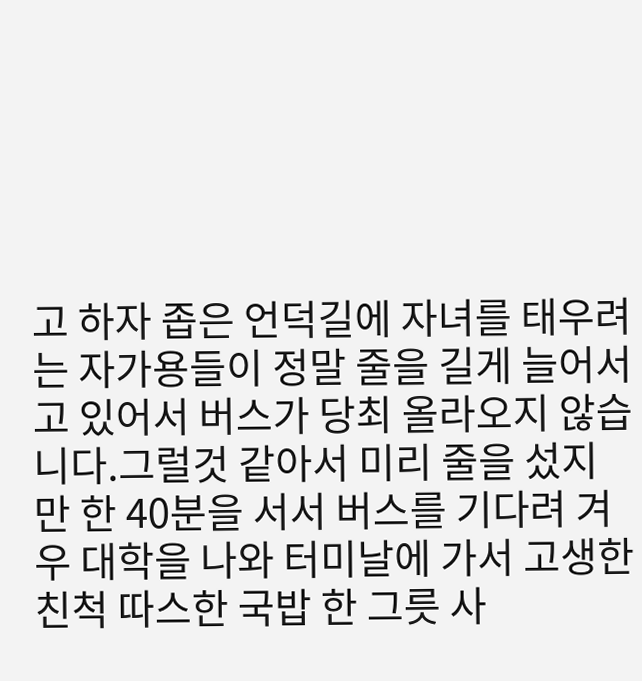고 하자 좁은 언덕길에 자녀를 태우려는 자가용들이 정말 줄을 길게 늘어서고 있어서 버스가 당최 올라오지 않습니다.그럴것 같아서 미리 줄을 섰지만 한 40분을 서서 버스를 기다려 겨우 대학을 나와 터미날에 가서 고생한 친척 따스한 국밥 한 그릇 사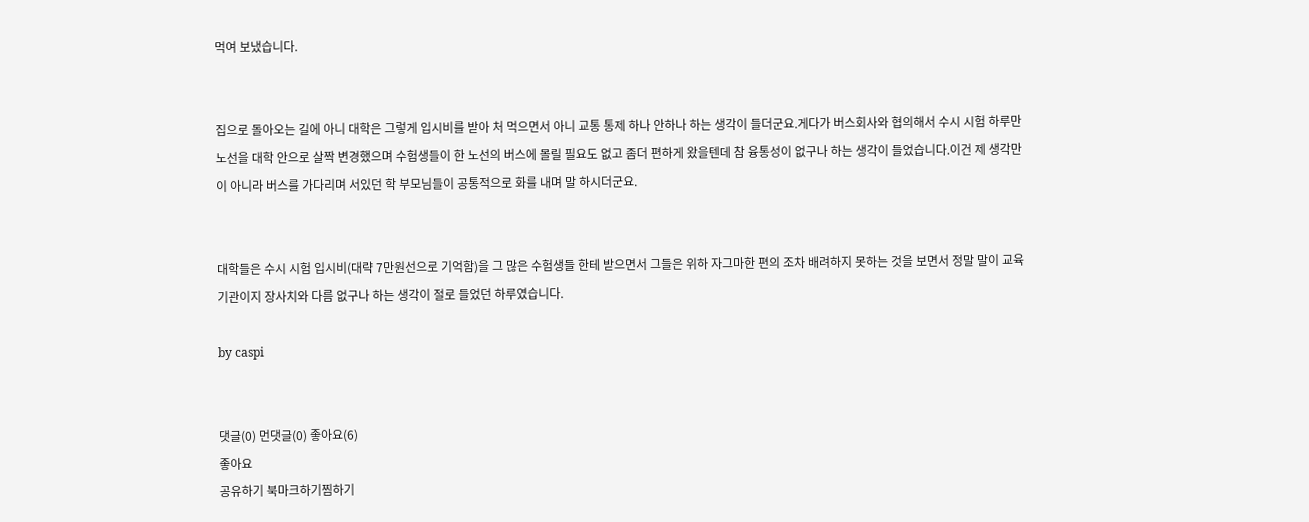먹여 보냈습니다.


집으로 돌아오는 길에 아니 대학은 그렇게 입시비를 받아 처 먹으면서 아니 교통 통제 하나 안하나 하는 생각이 들더군요.게다가 버스회사와 협의해서 수시 시험 하루만 노선을 대학 안으로 살짝 변경했으며 수험생들이 한 노선의 버스에 몰릴 필요도 없고 좀더 편하게 왔을텐데 참 융통성이 없구나 하는 생각이 들었습니다.이건 제 생각만이 아니라 버스를 가다리며 서있던 학 부모님들이 공통적으로 화를 내며 말 하시더군요.


대학들은 수시 시험 입시비(대략 7만원선으로 기억함)을 그 많은 수험생들 한테 받으면서 그들은 위하 자그마한 편의 조차 배려하지 못하는 것을 보면서 정말 말이 교육기관이지 장사치와 다름 없구나 하는 생각이 절로 들었던 하루였습니다.

by caspi


댓글(0) 먼댓글(0) 좋아요(6)
좋아요
공유하기 북마크하기찜하기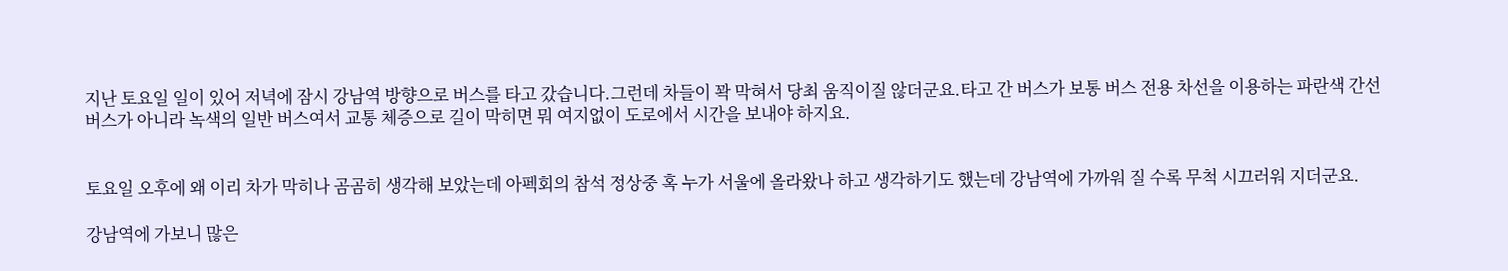지난 토요일 일이 있어 저녁에 잠시 강남역 방향으로 버스를 타고 갔습니다.그런데 차들이 꽉 막혀서 당최 움직이질 않더군요.타고 간 버스가 보통 버스 전용 차선을 이용하는 파란색 간선 버스가 아니라 녹색의 일반 버스여서 교통 체증으로 길이 막히면 뭐 여지없이 도로에서 시간을 보내야 하지요.


토요일 오후에 왜 이리 차가 막히나 곰곰히 생각해 보았는데 아펙회의 참석 정상중 혹 누가 서울에 올라왔나 하고 생각하기도 했는데 강남역에 가까워 질 수록 무척 시끄러워 지더군요.

강남역에 가보니 많은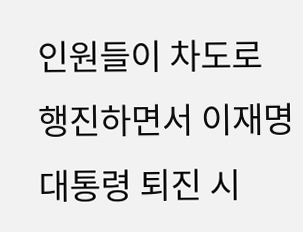인원들이 차도로 행진하면서 이재명 대통령 퇴진 시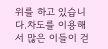위를 하고 있습니다.차도를 이용해서 많은 이들이 걷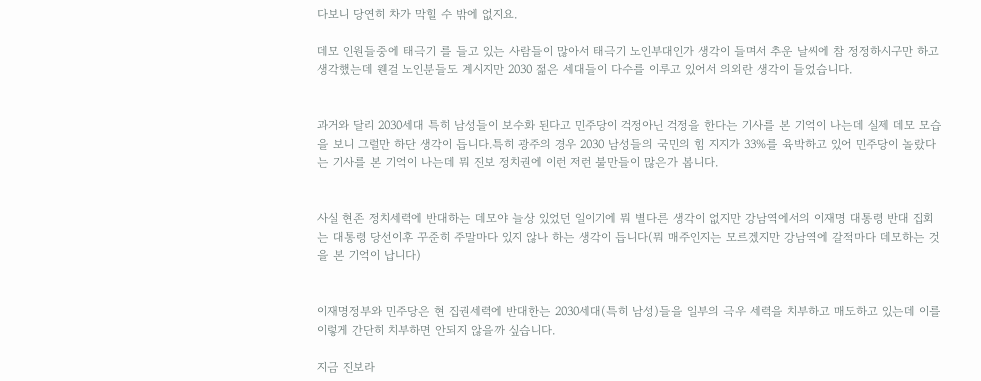다보니 당연히 차가 막힐 수 밖에 없지요.

데모 인원들중에 태극기 를 들고 있는 사람들이 많아서 태극기 노인부대인가 생각이 들며서 추운 날씨에 참 정정하시구만 하고 생각했는데 웬걸 노인분들도 계시지만 2030 젊은 세대들이 다수를 이루고 있어서 의외란 생각이 들었습니다.


과거와 달리 2030세대 특히 남성들이 보수화 된다고 민주당이 걱정아닌 걱정을 한다는 기사를 본 기억이 나는데 실제 데모 모습을 보니 그럴만 하단 생각이 듭니다.특히 광주의 경우 2030 남성들의 국민의 힘 지지가 33%를 육박하고 있어 민주당이 놀랐다는 기사를 본 기억이 나는데 뭐 진보 정치권에 이런 저런 불만들이 많은가 봅니다.


사실 현존 정치세력에 반대하는 데모야 늘상 있었던 일이기에 뭐 별다른 생각이 없지만 강남역에서의 이재명 대통령 반대 집회는 대통령 당선이후 꾸준히 주말마다 있지 않나 하는 생각이 듭니다(뭐 매주인지는 모르겠지만 강남역에 갈적마다 데모하는 것을 본 기억이 납니다)


이재명정부와 민주당은 현 집권세력에 반대한는 2030세대(특히 남성)들을 일부의 극우 세력을 치부하고 매도하고 있는데 이를 이렇게 간단히 치부하면 안되지 않을까 싶습니다.

지금 진보라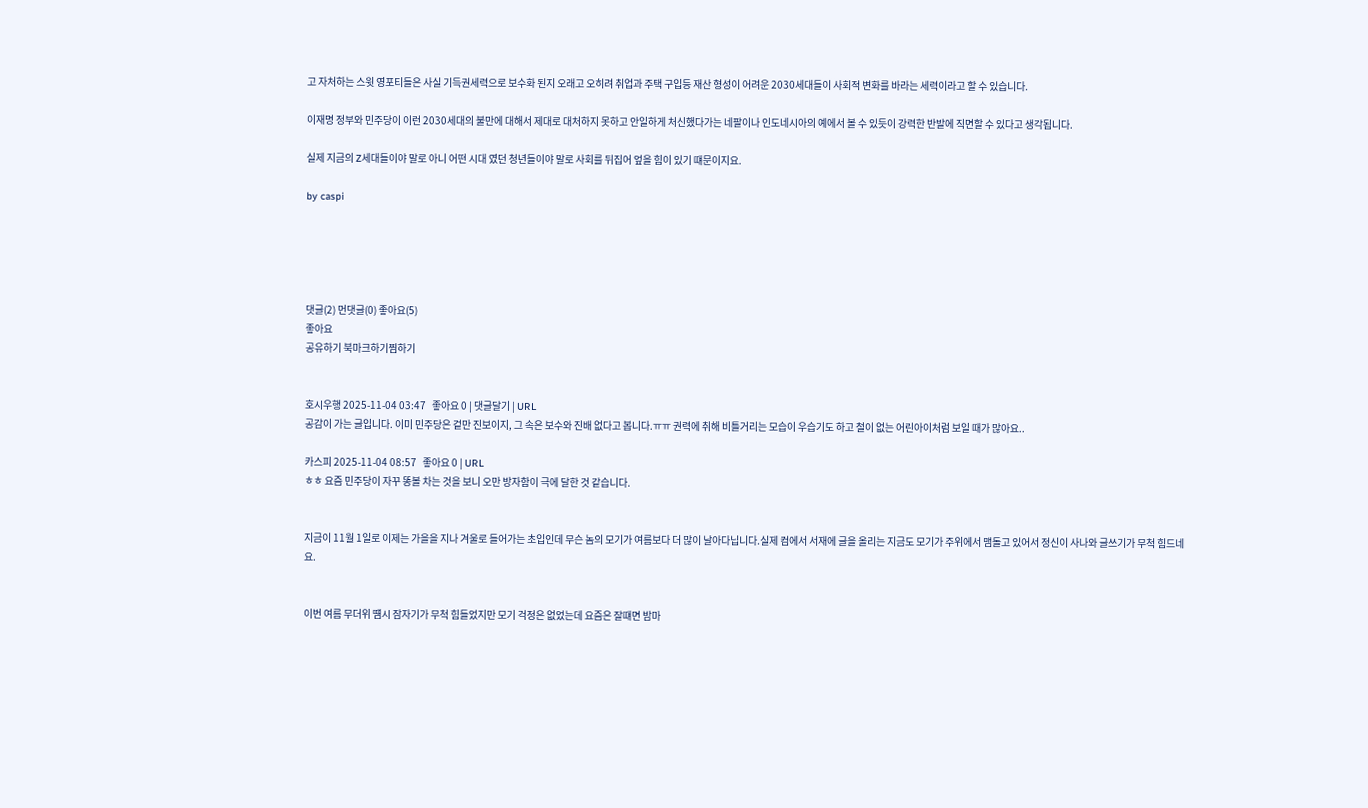고 자처하는 스윗 영포티들은 사실 기득권세력으로 보수화 된지 오래고 오히려 취업과 주택 구입등 재산 형성이 어려운 2030세대들이 사회적 변화를 바라는 세력이라고 할 수 있습니다.

이재명 정부와 민주당이 이런 2030세대의 불만에 대해서 제대로 대처하지 못하고 안일하게 처신했다가는 네팔이나 인도네시아의 예에서 볼 수 있듯이 강력한 반발에 직면할 수 있다고 생각됩니다.

실제 지금의 Z세대들이야 말로 아니 어떤 시대 였던 청년들이야 말로 사회를 뒤집어 엎을 힘이 있기 떄문이지요.

by caspi





댓글(2) 먼댓글(0) 좋아요(5)
좋아요
공유하기 북마크하기찜하기


호시우행 2025-11-04 03:47   좋아요 0 | 댓글달기 | URL
공감이 가는 글입니다. 이미 민주당은 겉만 진보이지, 그 속은 보수와 진배 없다고 봅니다.ㅠㅠ 권력에 취해 비틀거리는 모습이 우습기도 하고 철이 없는 어린아이처럼 보일 때가 많아요..

카스피 2025-11-04 08:57   좋아요 0 | URL
ㅎㅎ 요즘 민주당이 자꾸 똥볼 차는 것을 보니 오만 방자함이 극에 달한 것 같습니다.


지금이 11월 1일로 이제는 가을을 지나 겨울로 들어가는 초입인데 무슨 놈의 모기가 여름보다 더 많이 날아다닙니다.실제 컴에서 서재에 글을 올리는 지금도 모기가 주위에서 맴돌고 있어서 정신이 사나와 글쓰기가 무척 힘드네요.


이번 여름 무더위 떔시 잠자기가 무척 힘들었지만 모기 걱정은 없었는데 요즘은 잘떄면 밤마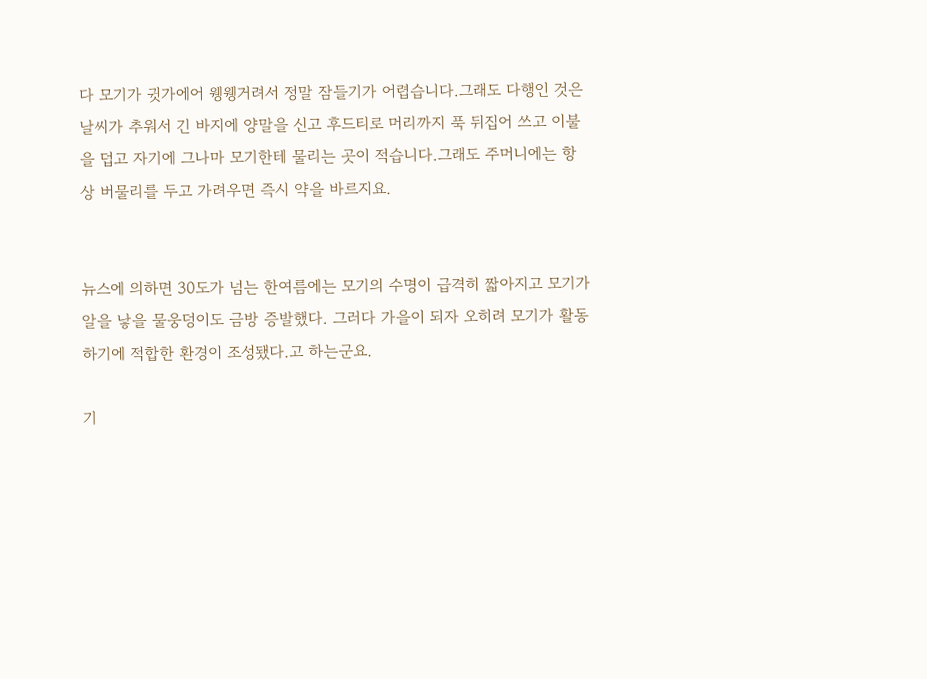다 모기가 귓가에어 웽웽거려서 정말 잠들기가 어렵습니다.그래도 다행인 것은 날씨가 추워서 긴 바지에 양말을 신고 후드티로 머리까지 푹 뒤집어 쓰고 이불을 덥고 자기에 그나마 모기한테 물리는 곳이 적습니다.그래도 주머니에는 항상 버물리를 두고 가려우면 즉시 약을 바르지요.


뉴스에 의하면 30도가 넘는 한여름에는 모기의 수명이 급격히 짧아지고 모기가 알을 낳을 물웅덩이도 금방 증발했다. 그러다 가을이 되자 오히려 모기가 활동하기에 적합한 환경이 조성됐다.고 하는군요.

기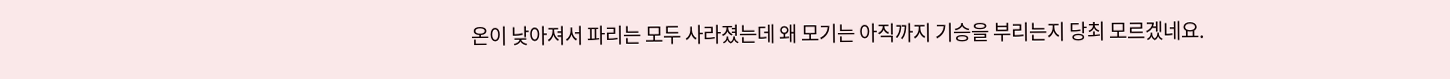온이 낮아져서 파리는 모두 사라졌는데 왜 모기는 아직까지 기승을 부리는지 당최 모르겠네요.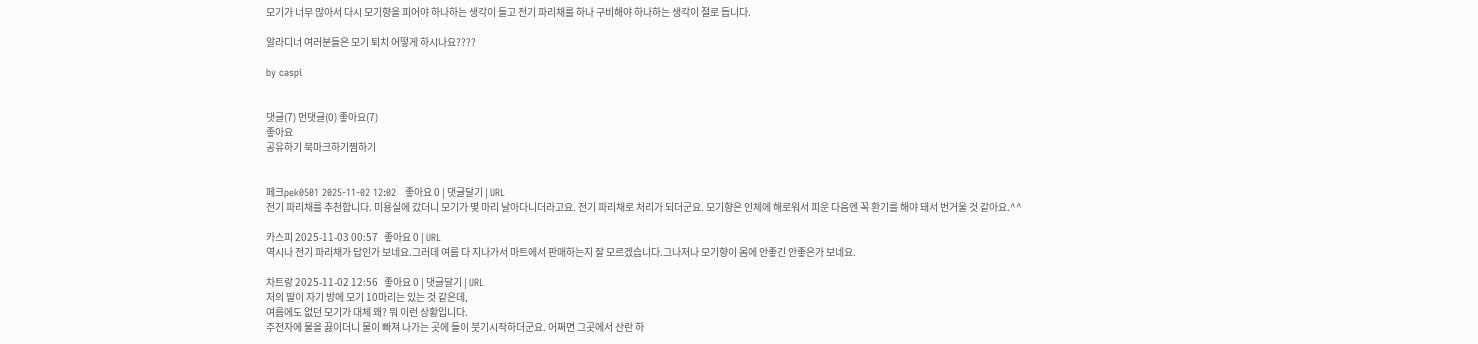모기가 너무 많아서 다시 모기향을 피어야 하나하는 생각이 들고 전기 파리채를 하나 구비해야 하나하는 생각이 절로 듭니다.

알라디너 여러분들은 모기 퇴치 어떻게 하시나요????

by caspi


댓글(7) 먼댓글(0) 좋아요(7)
좋아요
공유하기 북마크하기찜하기


페크pek0501 2025-11-02 12:02   좋아요 0 | 댓글달기 | URL
전기 파리채를 추천합니다. 미용실에 갔더니 모기가 몇 마리 날아다니더라고요. 전기 파리채로 처리가 되더군요. 모기향은 인체에 해로워서 피운 다음엔 꼭 환기를 해야 돼서 번거울 것 같아요.^^

카스피 2025-11-03 00:57   좋아요 0 | URL
역시나 전기 파리채가 답인가 보네요.그러데 여름 다 지나가서 마트에서 판매하는지 잘 모르겠습니다.그나저나 모기향이 몸에 안좋긴 안좋은가 보네요.

차트랑 2025-11-02 12:56   좋아요 0 | 댓글달기 | URL
저의 딸이 자기 방에 모기 10마리는 있는 것 같은데,
여름에도 없던 모기가 대체 왜? 뭐 이런 상황입니다.
주전자에 물을 끓이더니 물이 빠져 나가는 곳에 들이 붓기시작하더군요. 어쩌면 그곳에서 산란 하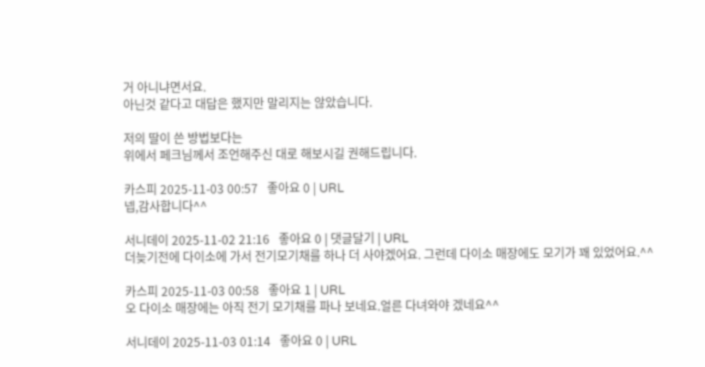거 아니냐면서요.
아닌것 같다고 대답은 했지만 말리지는 않았습니다.

저의 딸이 쓴 방법보다는
위에서 페크님께서 조언해주신 대로 해보시길 권해드립니다.

카스피 2025-11-03 00:57   좋아요 0 | URL
넵,감사합니다^^

서니데이 2025-11-02 21:16   좋아요 0 | 댓글달기 | URL
더늦기전에 다이소에 가서 전기모기채를 하나 더 사야겠어요. 그런데 다이소 매장에도 모기가 꽤 있었어요.^^

카스피 2025-11-03 00:58   좋아요 1 | URL
오 다이소 매장에는 아직 전기 모기채를 파나 보네요.얼른 다녀와야 겠네요^^

서니데이 2025-11-03 01:14   좋아요 0 | URL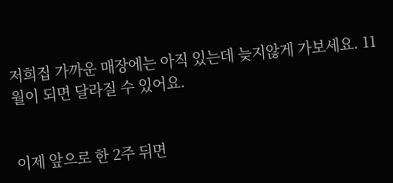저희집 가까운 매장에는 아직 있는데 늦지않게 가보세요. 11월이 되면 달라질 수 있어요.


이제 앞으로 한 2주 뒤면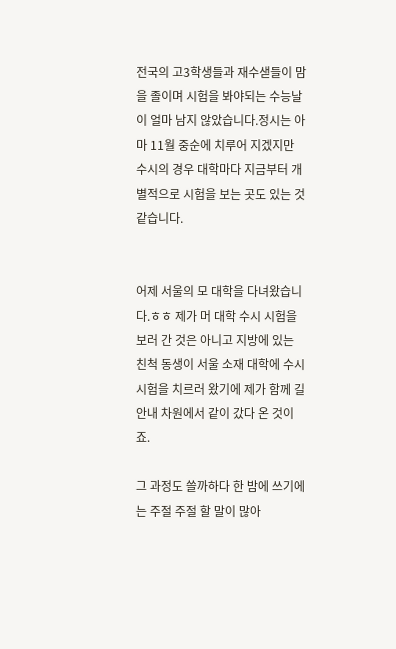전국의 고3학생들과 재수샏들이 맘을 졸이며 시험을 봐야되는 수능날이 얼마 남지 않았습니다.정시는 아마 11월 중순에 치루어 지겠지만 수시의 경우 대학마다 지금부터 개별적으로 시험을 보는 곳도 있는 것 같습니다.


어제 서울의 모 대학을 다녀왔습니다.ㅎㅎ 제가 머 대학 수시 시험을 보러 간 것은 아니고 지방에 있는 친척 동생이 서울 소재 대학에 수시 시험을 치르러 왔기에 제가 함께 길 안내 차원에서 같이 갔다 온 것이죠.

그 과정도 쓸까하다 한 밤에 쓰기에는 주절 주절 할 말이 많아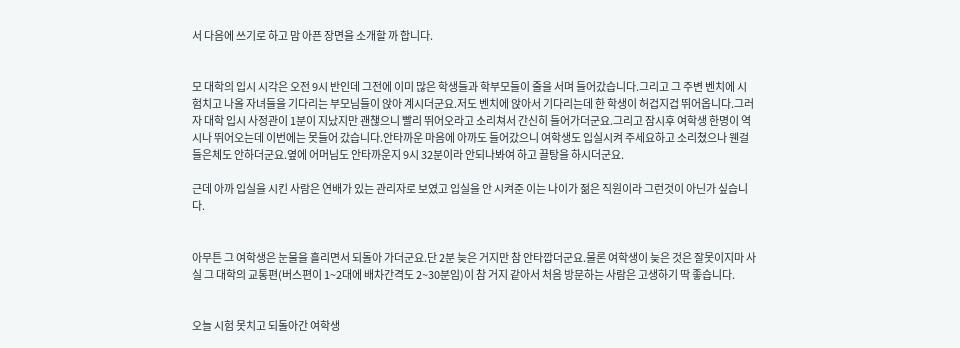서 다음에 쓰기로 하고 맘 아픈 장면을 소개할 까 합니다.


모 대학의 입시 시각은 오전 9시 반인데 그전에 이미 많은 학생들과 학부모들이 줄을 서며 들어갔습니다.그리고 그 주변 벤치에 시험치고 나올 자녀들을 기다리는 부모님들이 앉아 계시더군요.저도 벤치에 앉아서 기다리는데 한 학생이 허겁지겁 뛰어옵니다.그러자 대학 입시 사정관이 1분이 지났지만 괜챊으니 빨리 뛰어오라고 소리쳐서 간신히 들어가더군요.그리고 잠시후 여학생 한명이 역시나 뛰어오는데 이번에는 못들어 갔습니다.안타까운 마음에 아까도 들어갔으니 여학생도 입실시켜 주세요하고 소리쳤으나 웬걸 들은체도 안하더군요.옆에 어머님도 안타까운지 9시 32분이라 안되나봐여 하고 끌탕을 하시더군요.

근데 아까 입실을 시킨 사람은 연배가 있는 관리자로 보였고 입실을 안 시켜준 이는 나이가 젊은 직원이라 그런것이 아닌가 싶습니다.


아무튼 그 여학생은 눈물을 흘리면서 되돌아 가더군요.단 2분 늦은 거지만 참 안타깝더군요.물론 여학생이 늦은 것은 잘못이지마 사실 그 대학의 교통편(버스편이 1~2대에 배차간격도 2~30분임)이 참 거지 같아서 처음 방문하는 사람은 고생하기 딱 좋습니다.


오늘 시험 못치고 되돌아간 여학생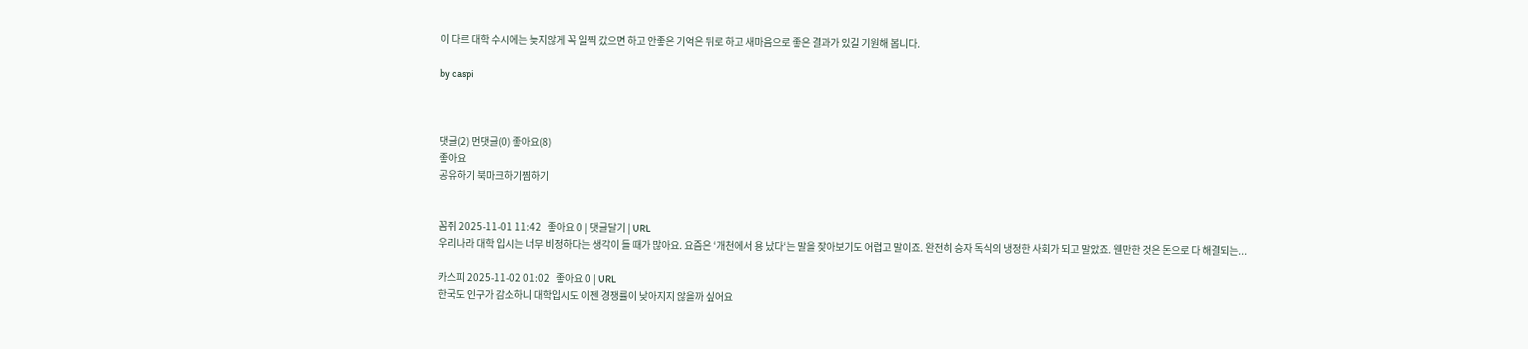이 다르 대학 수시에는 늦지않게 꼭 일찍 갔으면 하고 안좋은 기억은 뒤로 하고 새마음으로 좋은 결과가 있길 기원해 봅니다.

by caspi



댓글(2) 먼댓글(0) 좋아요(8)
좋아요
공유하기 북마크하기찜하기


꼼쥐 2025-11-01 11:42   좋아요 0 | 댓글달기 | URL
우리나라 대학 입시는 너무 비정하다는 생각이 들 때가 많아요. 요즘은 ‘개천에서 용 났다‘는 말을 잦아보기도 어렵고 말이죠. 완전히 승자 독식의 냉정한 사회가 되고 말았죠. 웬만한 것은 돈으로 다 해결되는...

카스피 2025-11-02 01:02   좋아요 0 | URL
한국도 인구가 감소하니 대학입시도 이젠 경쟁률이 낮아지지 않을까 싶어요